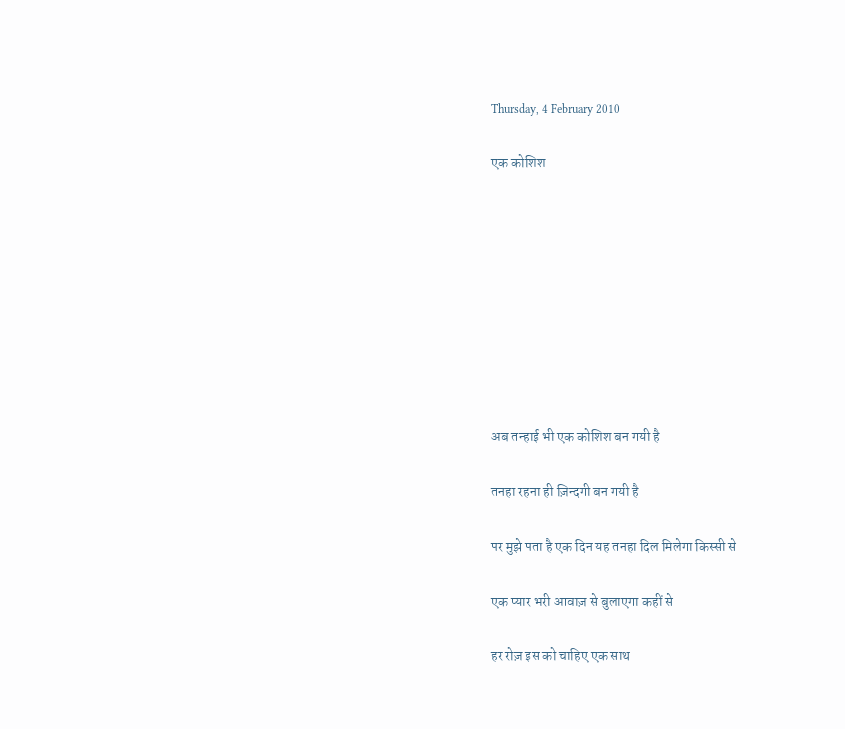Thursday, 4 February 2010

एक कोशिश









अब तन्हाई भी एक कोशिश बन गयी है

तनहा रहना ही ज़िन्दगी बन गयी है

पर मुझे पता है एक दिन यह तनहा दिल मिलेगा किस्सी से

एक प्यार भरी आवाज़ से बुलाएगा कहीं से

हर रोज़ इस को चाहिए एक साथ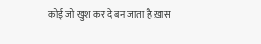कोई जो खुश कर दे बन जाता है ख़ास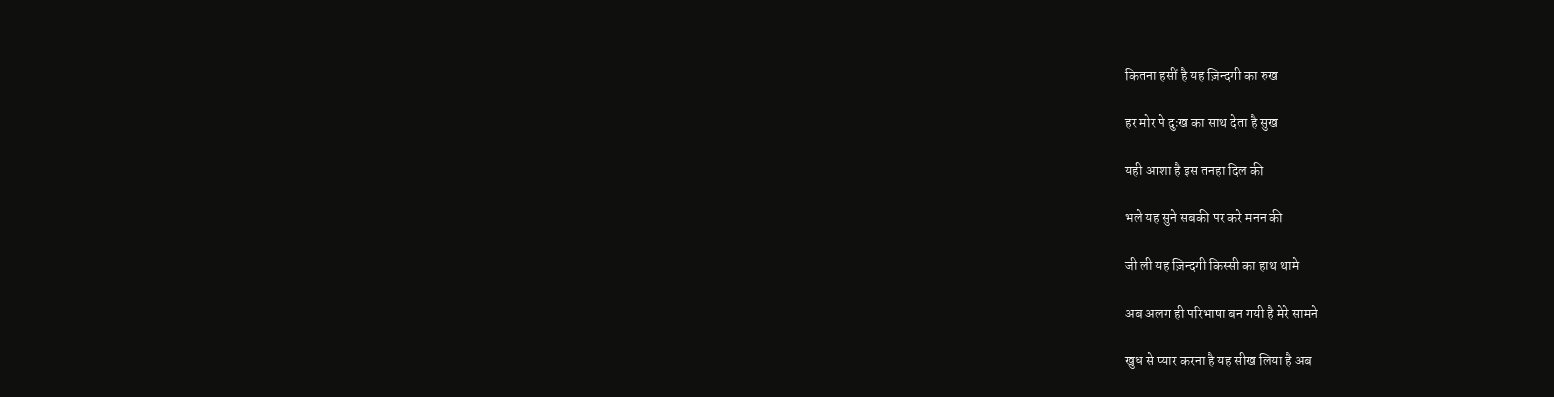कितना हसीं है यह ज़िन्दगी का रुख

हर मोर पे दुःख का साथ देता है सुख

यही आशा है इस तनहा दिल की

भले यह सुने सबकी पर करे मनन की

जी ली यह ज़िन्दगी किस्सी का हाथ थामे

अब अलग ही परिभाषा बन गयी है मेरे सामने

खुध से प्यार करना है यह सीख लिया है अब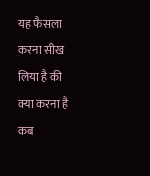यह फैसला करना सीख लिया है की क्या करना है कब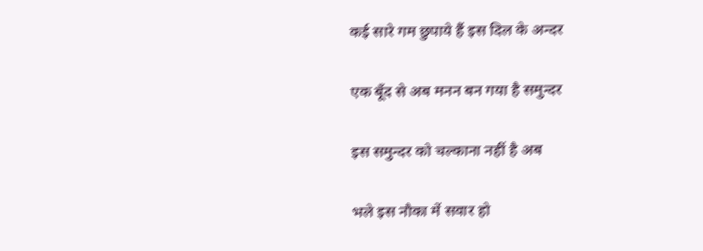कई सारे गम छुपाये हैं इस दिल के अन्दर

एक बूँद से अब मनन बन गया है समुन्दर

इस समुन्दर को चल्काना नहीं है अब

भले इस नौका में सवार हो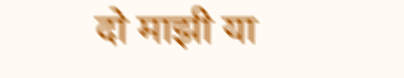दो माझी या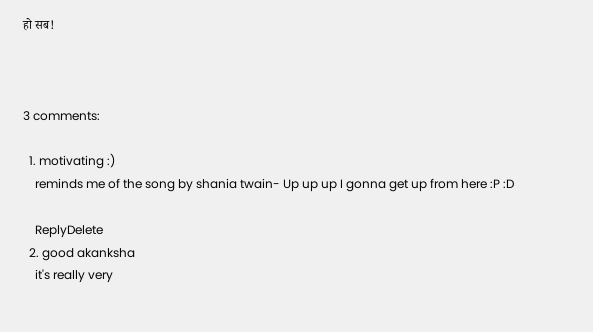हो सब!



3 comments:

  1. motivating :)
    reminds me of the song by shania twain- Up up up I gonna get up from here :P :D

    ReplyDelete
  2. good akanksha
    it's really very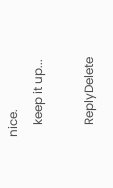nice.
    keep it up...

    ReplyDelete